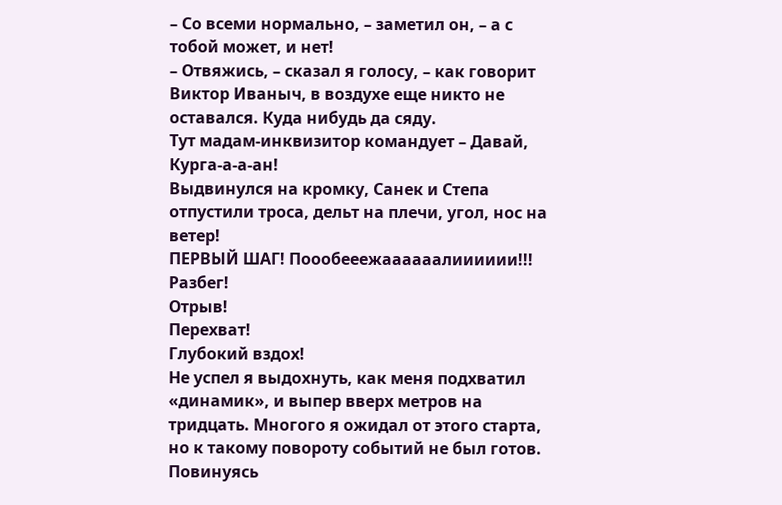– Со всеми нормально, – заметил он, – а с тобой может, и нет!
– Отвяжись, – сказал я голосу, – как говорит Виктор Иваныч, в воздухе еще никто не оставался. Куда нибудь да сяду.
Тут мадам-инквизитор командует – Давай, Курга-а-а-ан!
Выдвинулся на кромку, Санек и Степа отпустили троса, дельт на плечи, угол, нос на ветер!
ПЕРВЫЙ ШАГ! Поообееежаааааалииииии!!!
Разбег!
Отрыв!
Перехват!
Глубокий вздох!
Не успел я выдохнуть, как меня подхватил «динамик», и выпер вверх метров на тридцать. Многого я ожидал от этого старта, но к такому повороту событий не был готов. Повинуясь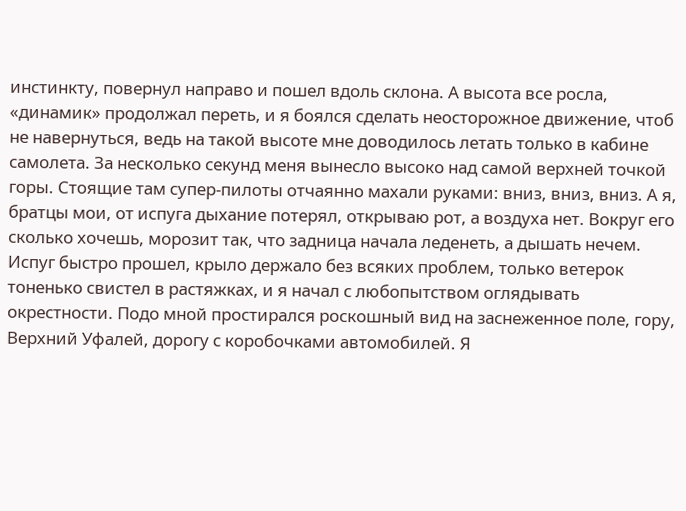инстинкту, повернул направо и пошел вдоль склона. А высота все росла, «динамик» продолжал переть, и я боялся сделать неосторожное движение, чтоб не навернуться, ведь на такой высоте мне доводилось летать только в кабине самолета. За несколько секунд меня вынесло высоко над самой верхней точкой горы. Стоящие там супер-пилоты отчаянно махали руками: вниз, вниз, вниз. А я, братцы мои, от испуга дыхание потерял, открываю рот, а воздуха нет. Вокруг его сколько хочешь, морозит так, что задница начала леденеть, а дышать нечем.
Испуг быстро прошел, крыло держало без всяких проблем, только ветерок тоненько свистел в растяжках, и я начал с любопытством оглядывать окрестности. Подо мной простирался роскошный вид на заснеженное поле, гору, Верхний Уфалей, дорогу с коробочками автомобилей. Я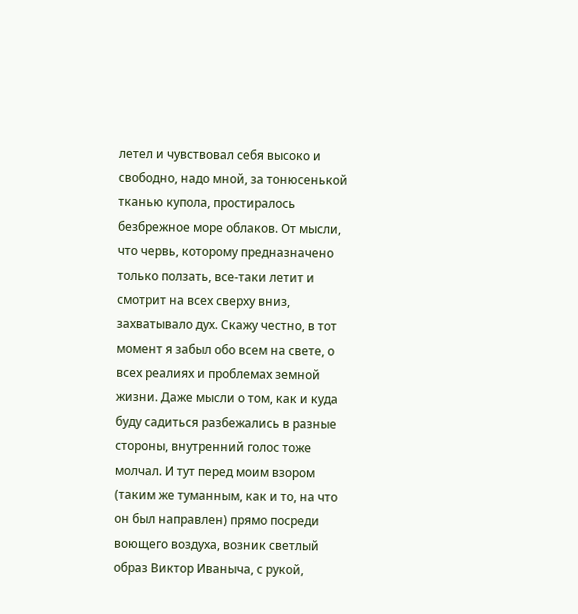летел и чувствовал себя высоко и свободно, надо мной, за тонюсенькой тканью купола, простиралось безбрежное море облаков. От мысли, что червь, которому предназначено только ползать, все-таки летит и смотрит на всех сверху вниз, захватывало дух. Скажу честно, в тот момент я забыл обо всем на свете, о всех реалиях и проблемах земной жизни. Даже мысли о том, как и куда буду садиться разбежались в разные стороны, внутренний голос тоже молчал. И тут перед моим взором (таким же туманным, как и то, на что он был направлен) прямо посреди воющего воздуха, возник светлый образ Виктор Иваныча, с рукой,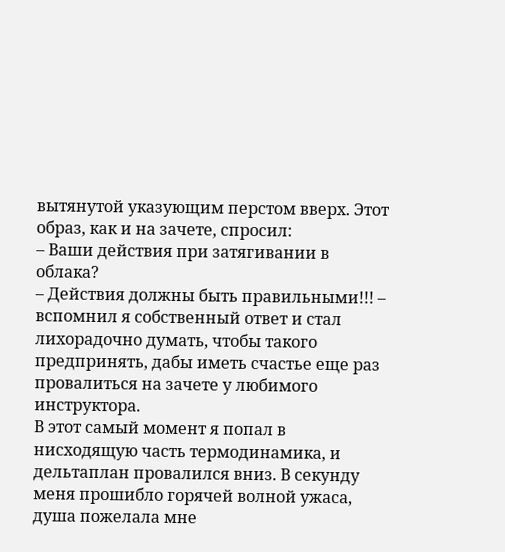вытянутой указующим перстом вверх. Этот образ, как и на зачете, спросил:
– Ваши действия при затягивании в облака?
– Действия должны быть правильными!!! – вспомнил я собственный ответ и стал лихорадочно думать, чтобы такого предпринять, дабы иметь счастье еще раз провалиться на зачете у любимого инструктора.
В этот самый момент я попал в нисходящую часть термодинамика, и дельтаплан провалился вниз. В секунду меня прошибло горячей волной ужаса, душа пожелала мне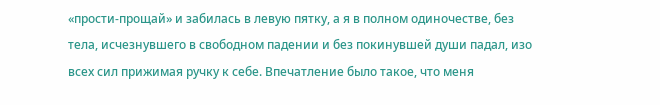«прости-прощай» и забилась в левую пятку, а я в полном одиночестве, без тела, исчезнувшего в свободном падении и без покинувшей души падал, изо всех сил прижимая ручку к себе. Впечатление было такое, что меня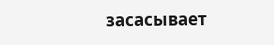засасывает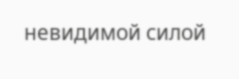невидимой силой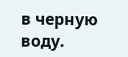в черную воду.